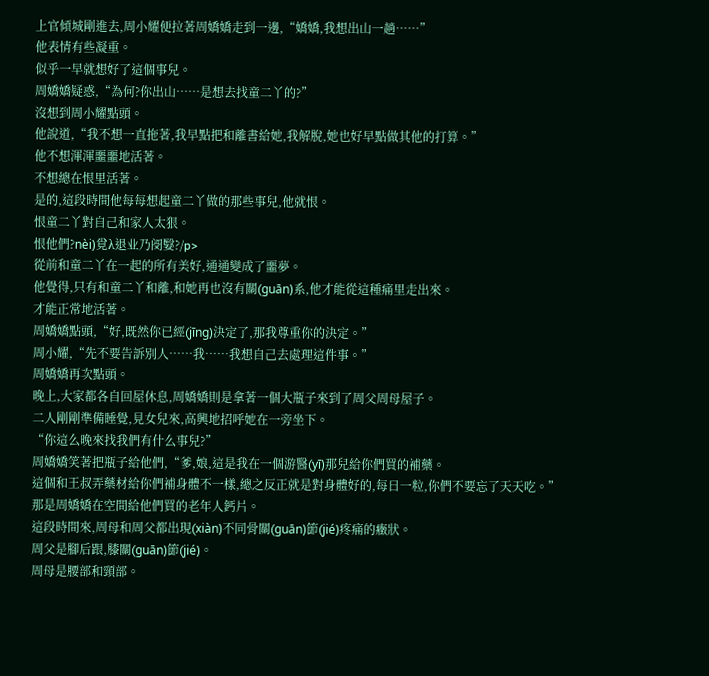上官傾城剛進去,周小耀便拉著周嬌嬌走到一邊,“嬌嬌,我想出山一趟……”
他表情有些凝重。
似乎一早就想好了這個事兒。
周嬌嬌疑惑,“為何?你出山……是想去找童二丫的?”
沒想到周小耀點頭。
他說道,“我不想一直拖著,我早點把和離書給她,我解脫,她也好早點做其他的打算。”
他不想渾渾噩噩地活著。
不想總在恨里活著。
是的,這段時間他每每想起童二丫做的那些事兒,他就恨。
恨童二丫對自己和家人太狠。
恨他們?nèi)覍λ退业乃阌嫛?/p>
從前和童二丫在一起的所有美好,通通變成了噩夢。
他覺得,只有和童二丫和離,和她再也沒有關(guān)系,他才能從這種痛里走出來。
才能正常地活著。
周嬌嬌點頭,“好,既然你已經(jīng)決定了,那我尊重你的決定。”
周小耀,“先不要告訴別人……我……我想自己去處理這件事。”
周嬌嬌再次點頭。
晚上,大家都各自回屋休息,周嬌嬌則是拿著一個大瓶子來到了周父周母屋子。
二人剛剛準備睡覺,見女兒來,高興地招呼她在一旁坐下。
“你這么晚來找我們有什么事兒?”
周嬌嬌笑著把瓶子給他們,“爹,娘,這是我在一個游醫(yī)那兒給你們買的補藥。
這個和王叔弄藥材給你們補身體不一樣,總之反正就是對身體好的,每日一粒,你們不要忘了天天吃。”
那是周嬌嬌在空間給他們買的老年人鈣片。
這段時間來,周母和周父都出現(xiàn)不同骨關(guān)節(jié)疼痛的癥狀。
周父是腳后跟,膝關(guān)節(jié)。
周母是腰部和頸部。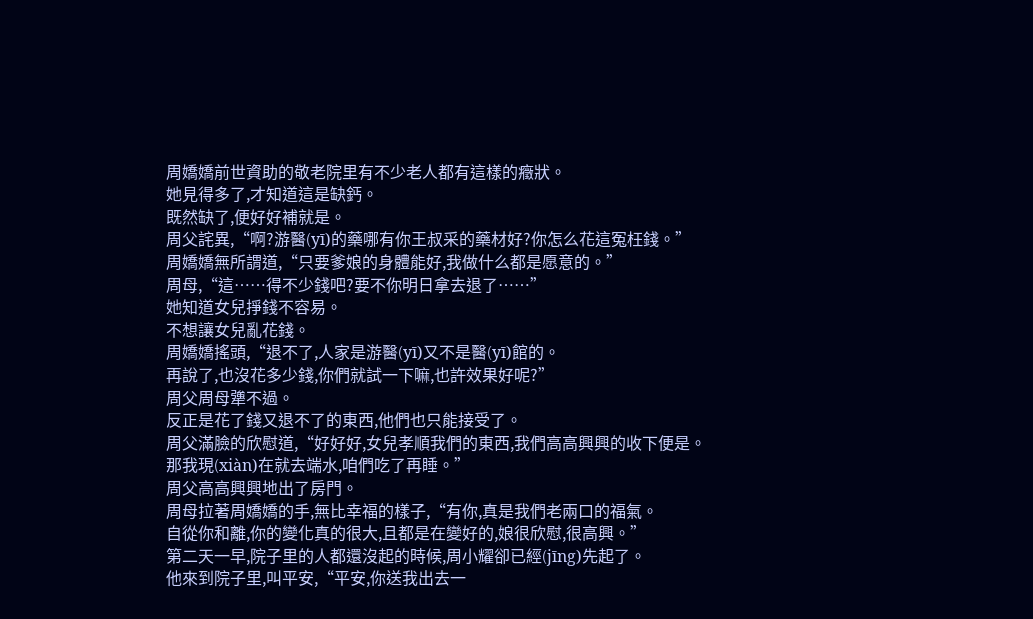周嬌嬌前世資助的敬老院里有不少老人都有這樣的癥狀。
她見得多了,才知道這是缺鈣。
既然缺了,便好好補就是。
周父詫異,“啊?游醫(yī)的藥哪有你王叔采的藥材好?你怎么花這冤枉錢。”
周嬌嬌無所謂道,“只要爹娘的身體能好,我做什么都是愿意的。”
周母,“這……得不少錢吧?要不你明日拿去退了……”
她知道女兒掙錢不容易。
不想讓女兒亂花錢。
周嬌嬌搖頭,“退不了,人家是游醫(yī)又不是醫(yī)館的。
再說了,也沒花多少錢,你們就試一下嘛,也許效果好呢?”
周父周母犟不過。
反正是花了錢又退不了的東西,他們也只能接受了。
周父滿臉的欣慰道,“好好好,女兒孝順我們的東西,我們高高興興的收下便是。
那我現(xiàn)在就去端水,咱們吃了再睡。”
周父高高興興地出了房門。
周母拉著周嬌嬌的手,無比幸福的樣子,“有你,真是我們老兩口的福氣。
自從你和離,你的變化真的很大,且都是在變好的,娘很欣慰,很高興。”
第二天一早,院子里的人都還沒起的時候,周小耀卻已經(jīng)先起了。
他來到院子里,叫平安,“平安,你送我出去一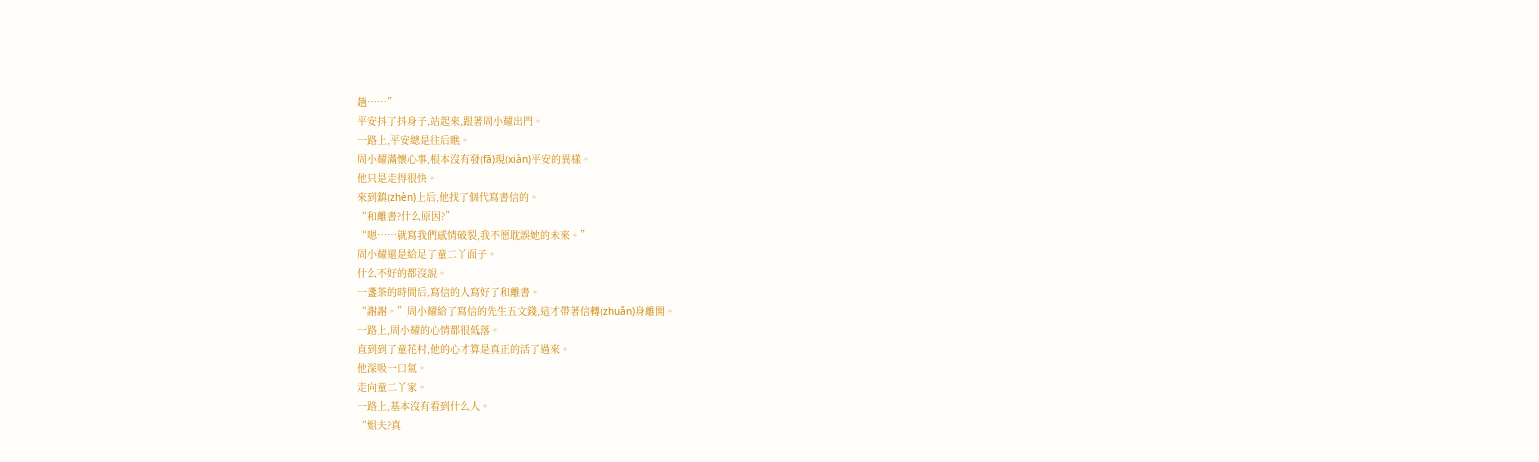趟……”
平安抖了抖身子,站起來,跟著周小耀出門。
一路上,平安總是往后瞧。
周小耀滿懷心事,根本沒有發(fā)現(xiàn)平安的異樣。
他只是走得很快。
來到鎮(zhèn)上后,他找了個代寫書信的。
“和離書?什么原因?”
“嗯……就寫我們感情破裂,我不愿耽誤她的未來。”
周小耀還是給足了童二丫面子。
什么不好的都沒說。
一盞茶的時間后,寫信的人寫好了和離書。
“謝謝。”周小耀給了寫信的先生五文錢,這才帶著信轉(zhuǎn)身離開。
一路上,周小耀的心情都很低落。
直到到了童花村,他的心才算是真正的活了過來。
他深吸一口氣。
走向童二丫家。
一路上,基本沒有看到什么人。
“姐夫?真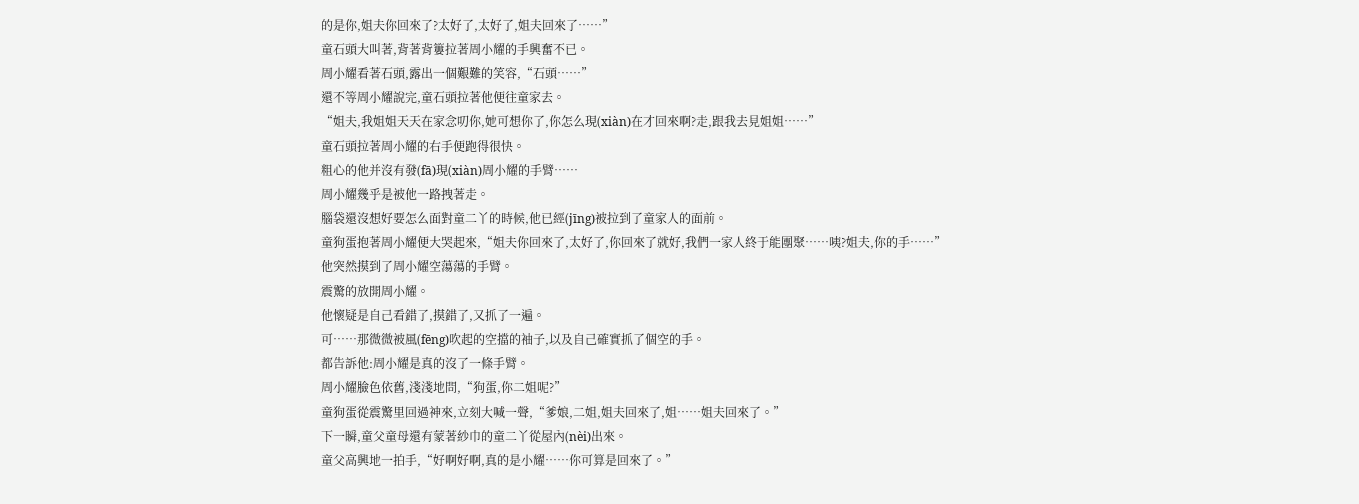的是你,姐夫你回來了?太好了,太好了,姐夫回來了……”
童石頭大叫著,背著背簍拉著周小耀的手興奮不已。
周小耀看著石頭,露出一個艱難的笑容,“石頭……”
還不等周小耀說完,童石頭拉著他便往童家去。
“姐夫,我姐姐天天在家念叨你,她可想你了,你怎么現(xiàn)在才回來啊?走,跟我去見姐姐……”
童石頭拉著周小耀的右手便跑得很快。
粗心的他并沒有發(fā)現(xiàn)周小耀的手臂……
周小耀幾乎是被他一路拽著走。
腦袋還沒想好要怎么面對童二丫的時候,他已經(jīng)被拉到了童家人的面前。
童狗蛋抱著周小耀便大哭起來,“姐夫你回來了,太好了,你回來了就好,我們一家人終于能團聚……咦?姐夫,你的手……”
他突然摸到了周小耀空蕩蕩的手臂。
震驚的放開周小耀。
他懷疑是自己看錯了,摸錯了,又抓了一遍。
可……那微微被風(fēng)吹起的空擋的袖子,以及自己確實抓了個空的手。
都告訴他:周小耀是真的沒了一條手臂。
周小耀臉色依舊,淺淺地問,“狗蛋,你二姐呢?”
童狗蛋從震驚里回過神來,立刻大喊一聲,“爹娘,二姐,姐夫回來了,姐……姐夫回來了。”
下一瞬,童父童母還有蒙著紗巾的童二丫從屋內(nèi)出來。
童父高興地一拍手,“好啊好啊,真的是小耀……你可算是回來了。”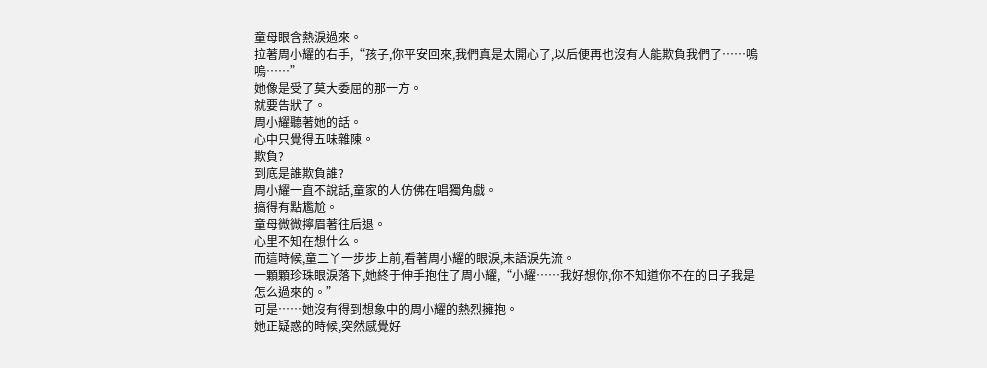童母眼含熱淚過來。
拉著周小耀的右手,“孩子,你平安回來,我們真是太開心了,以后便再也沒有人能欺負我們了……嗚嗚……”
她像是受了莫大委屈的那一方。
就要告狀了。
周小耀聽著她的話。
心中只覺得五味雜陳。
欺負?
到底是誰欺負誰?
周小耀一直不說話,童家的人仿佛在唱獨角戲。
搞得有點尷尬。
童母微微擰眉著往后退。
心里不知在想什么。
而這時候,童二丫一步步上前,看著周小耀的眼淚,未語淚先流。
一顆顆珍珠眼淚落下,她終于伸手抱住了周小耀,“小耀……我好想你,你不知道你不在的日子我是怎么過來的。”
可是……她沒有得到想象中的周小耀的熱烈擁抱。
她正疑惑的時候,突然感覺好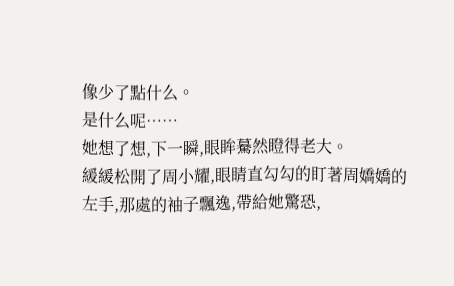像少了點什么。
是什么呢……
她想了想,下一瞬,眼眸驀然瞪得老大。
緩緩松開了周小耀,眼睛直勾勾的盯著周嬌嬌的左手,那處的袖子飄逸,帶給她驚恐,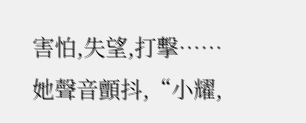害怕,失望,打擊……
她聲音顫抖,“小耀,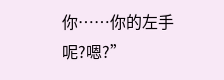你……你的左手呢?嗯?”